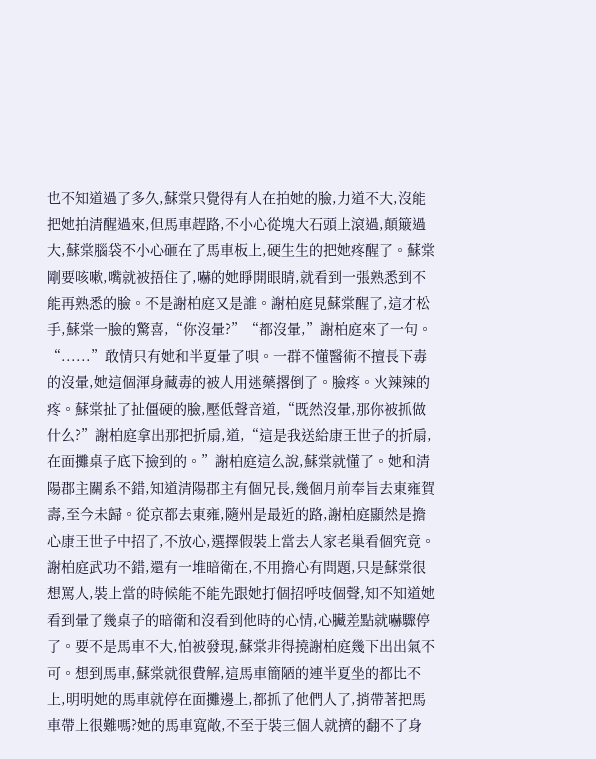也不知道過了多久,蘇棠只覺得有人在拍她的臉,力道不大,沒能把她拍清醒過來,但馬車趕路,不小心從塊大石頭上滾過,顛簸過大,蘇棠腦袋不小心砸在了馬車板上,硬生生的把她疼醒了。蘇棠剛要咳嗽,嘴就被捂住了,嚇的她睜開眼睛,就看到一張熟悉到不能再熟悉的臉。不是謝柏庭又是誰。謝柏庭見蘇棠醒了,這才松手,蘇棠一臉的驚喜,“你沒暈?”“都沒暈,”謝柏庭來了一句。“......”敢情只有她和半夏暈了唄。一群不懂醫術不擅長下毒的沒暈,她這個渾身藏毒的被人用迷藥撂倒了。臉疼。火辣辣的疼。蘇棠扯了扯僵硬的臉,壓低聲音道,“既然沒暈,那你被抓做什么?”謝柏庭拿出那把折扇,道,“這是我送給康王世子的折扇,在面攤桌子底下撿到的。”謝柏庭這么說,蘇棠就懂了。她和清陽郡主關系不錯,知道清陽郡主有個兄長,幾個月前奉旨去東雍賀壽,至今未歸。從京都去東雍,隨州是最近的路,謝柏庭顯然是擔心康王世子中招了,不放心,選擇假裝上當去人家老巢看個究竟。謝柏庭武功不錯,還有一堆暗衛在,不用擔心有問題,只是蘇棠很想罵人,裝上當的時候能不能先跟她打個招呼吱個聲,知不知道她看到暈了幾桌子的暗衛和沒看到他時的心情,心臟差點就嚇驟停了。要不是馬車不大,怕被發現,蘇棠非得撓謝柏庭幾下出出氣不可。想到馬車,蘇棠就很費解,這馬車簡陋的連半夏坐的都比不上,明明她的馬車就停在面攤邊上,都抓了他們人了,捎帶著把馬車帶上很難嗎?她的馬車寬敞,不至于裝三個人就擠的翻不了身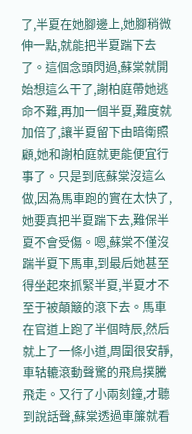了,半夏在她腳邊上,她腳稍微伸一點,就能把半夏踹下去了。這個念頭閃過,蘇棠就開始想這么干了,謝柏庭帶她逃命不難,再加一個半夏,難度就加倍了,讓半夏留下由暗衛照顧,她和謝柏庭就更能便宜行事了。只是到底蘇棠沒這么做,因為馬車跑的實在太快了,她要真把半夏踹下去,難保半夏不會受傷。嗯,蘇棠不僅沒踹半夏下馬車,到最后她甚至得坐起來抓緊半夏,半夏才不至于被顛簸的滾下去。馬車在官道上跑了半個時辰,然后就上了一條小道,周圍很安靜,車轱轆滾動聲驚的飛鳥撲騰飛走。又行了小兩刻鐘,才聽到說話聲,蘇棠透過車簾就看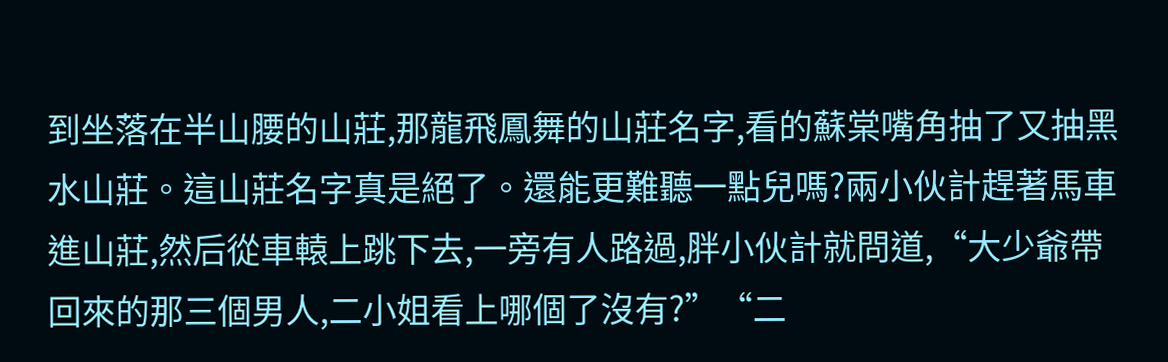到坐落在半山腰的山莊,那龍飛鳳舞的山莊名字,看的蘇棠嘴角抽了又抽黑水山莊。這山莊名字真是絕了。還能更難聽一點兒嗎?兩小伙計趕著馬車進山莊,然后從車轅上跳下去,一旁有人路過,胖小伙計就問道,“大少爺帶回來的那三個男人,二小姐看上哪個了沒有?”“二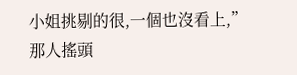小姐挑剔的很,一個也沒看上,”那人搖頭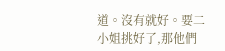道。沒有就好。要二小姐挑好了,那他們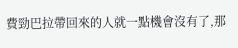費勁巴拉帶回來的人就一點機會沒有了,那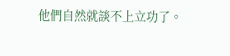他們自然就談不上立功了。